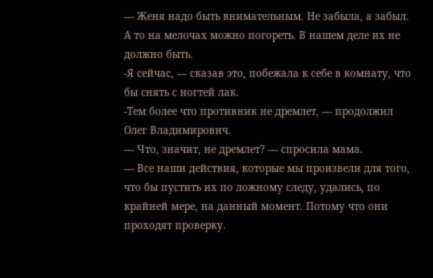— Женя надо быть внимательным. Не забыла, а забыл. А то на мелочах можно погореть. В нашем деле их не должно быть.
-Я сейчас, — сказав это, побежала к себе в комнату, что бы снять с ногтей лак.
-Тем более что противник не дремлет, — продолжил Олег Владимирович.
— Что, значит, не дремлет? — спросила мама.
— Все наши действия, которые мы произвели для того, что бы пустить их по ложному следу, удались, по крайней мере, на данный момент. Потому что они проходят проверку.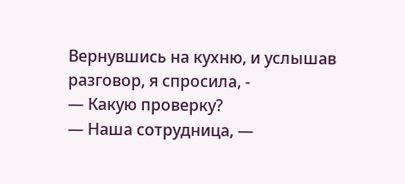Вернувшись на кухню, и услышав разговор, я спросила, -
— Какую проверку?
— Наша сотрудница, —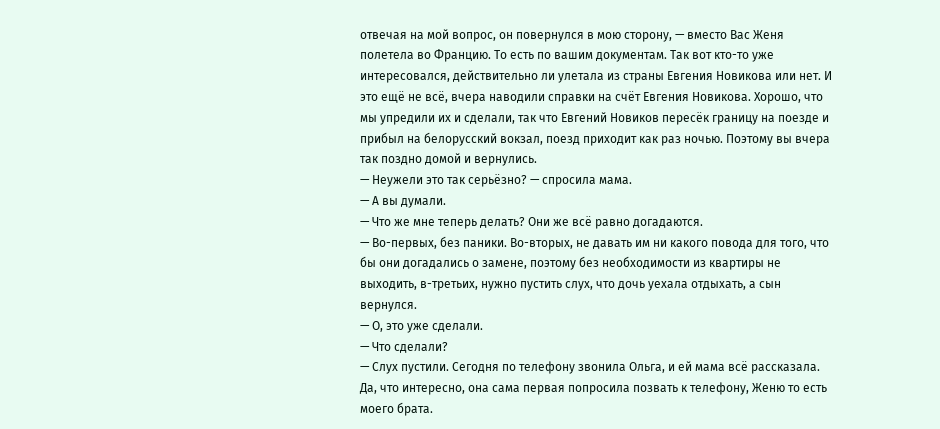отвечая на мой вопрос, он повернулся в мою сторону, — вместо Вас Женя полетела во Францию. То есть по вашим документам. Так вот кто-то уже интересовался, действительно ли улетала из страны Евгения Новикова или нет. И это ещё не всё, вчера наводили справки на счёт Евгения Новикова. Хорошо, что мы упредили их и сделали, так что Евгений Новиков пересёк границу на поезде и прибыл на белорусский вокзал, поезд приходит как раз ночью. Поэтому вы вчера так поздно домой и вернулись.
— Неужели это так серьёзно? — спросила мама.
— А вы думали.
— Что же мне теперь делать? Они же всё равно догадаются.
— Во-первых, без паники. Во-вторых, не давать им ни какого повода для того, что бы они догадались о замене, поэтому без необходимости из квартиры не выходить, в-третьих, нужно пустить слух, что дочь уехала отдыхать, а сын вернулся.
— О, это уже сделали.
— Что сделали?
— Слух пустили. Сегодня по телефону звонила Ольга, и ей мама всё рассказала. Да, что интересно, она сама первая попросила позвать к телефону, Женю то есть моего брата.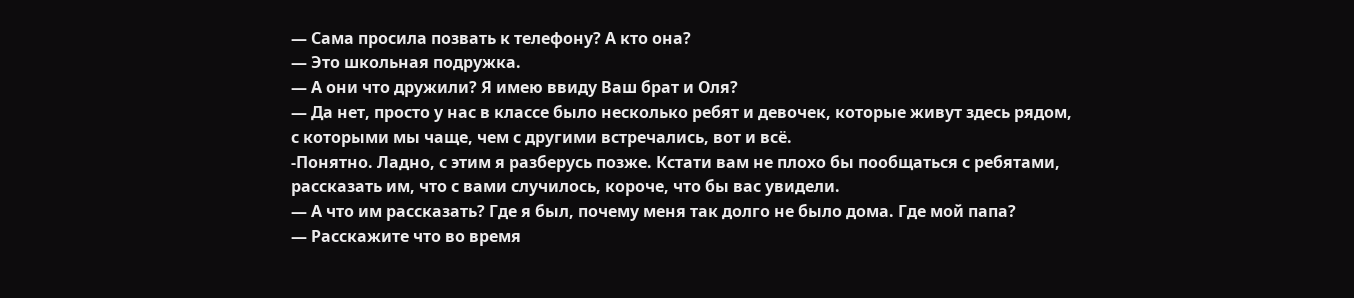— Сама просила позвать к телефону? А кто она?
— Это школьная подружка.
— А они что дружили? Я имею ввиду Ваш брат и Оля?
— Да нет, просто у нас в классе было несколько ребят и девочек, которые живут здесь рядом, с которыми мы чаще, чем с другими встречались, вот и всё.
-Понятно. Ладно, с этим я разберусь позже. Кстати вам не плохо бы пообщаться с ребятами, рассказать им, что с вами случилось, короче, что бы вас увидели.
— А что им рассказать? Где я был, почему меня так долго не было дома. Где мой папа?
— Расскажите что во время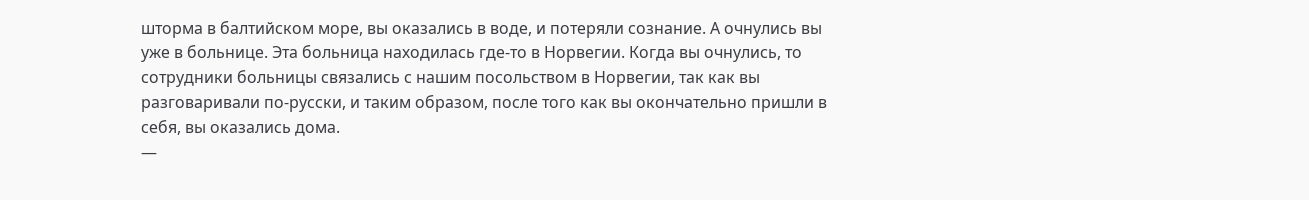шторма в балтийском море, вы оказались в воде, и потеряли сознание. А очнулись вы уже в больнице. Эта больница находилась где-то в Норвегии. Когда вы очнулись, то сотрудники больницы связались с нашим посольством в Норвегии, так как вы разговаривали по-русски, и таким образом, после того как вы окончательно пришли в себя, вы оказались дома.
—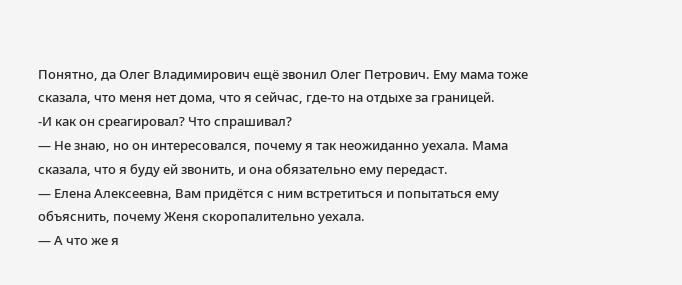Понятно, да Олег Владимирович ещё звонил Олег Петрович. Ему мама тоже сказала, что меня нет дома, что я сейчас, где-то на отдыхе за границей.
-И как он среагировал? Что спрашивал?
— Не знаю, но он интересовался, почему я так неожиданно уехала. Мама сказала, что я буду ей звонить, и она обязательно ему передаст.
— Елена Алексеевна, Вам придётся с ним встретиться и попытаться ему объяснить, почему Женя скоропалительно уехала.
— А что же я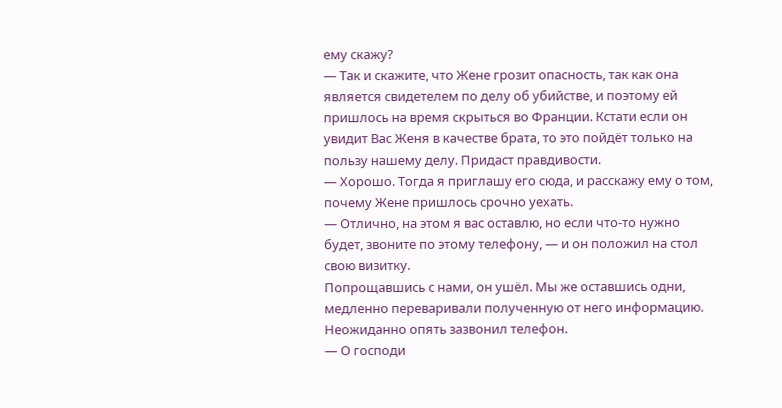ему скажу?
— Так и скажите, что Жене грозит опасность, так как она является свидетелем по делу об убийстве, и поэтому ей пришлось на время скрыться во Франции. Кстати если он увидит Вас Женя в качестве брата, то это пойдёт только на пользу нашему делу. Придаст правдивости.
— Хорошо. Тогда я приглашу его сюда, и расскажу ему о том, почему Жене пришлось срочно уехать.
— Отлично, на этом я вас оставлю, но если что-то нужно будет, звоните по этому телефону, — и он положил на стол свою визитку.
Попрощавшись с нами, он ушёл. Мы же оставшись одни, медленно переваривали полученную от него информацию. Неожиданно опять зазвонил телефон.
— О господи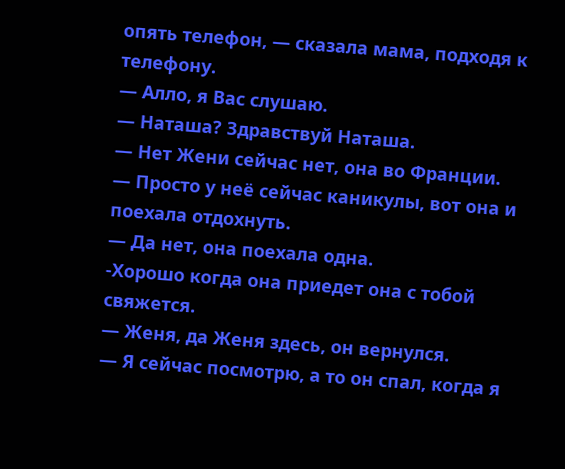опять телефон, — сказала мама, подходя к телефону.
— Алло, я Вас слушаю.
— Наташа? Здравствуй Наташа.
— Нет Жени сейчас нет, она во Франции.
— Просто у неё сейчас каникулы, вот она и поехала отдохнуть.
— Да нет, она поехала одна.
-Хорошо когда она приедет она с тобой свяжется.
— Женя, да Женя здесь, он вернулся.
— Я сейчас посмотрю, а то он спал, когда я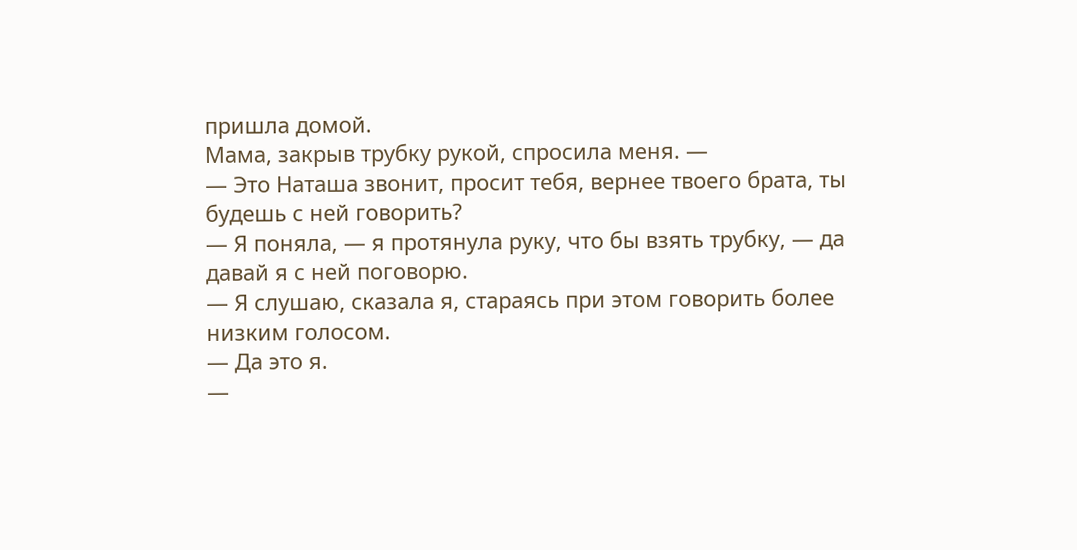пришла домой.
Мама, закрыв трубку рукой, спросила меня. —
— Это Наташа звонит, просит тебя, вернее твоего брата, ты будешь с ней говорить?
— Я поняла, — я протянула руку, что бы взять трубку, — да давай я с ней поговорю.
— Я слушаю, сказала я, стараясь при этом говорить более низким голосом.
— Да это я.
—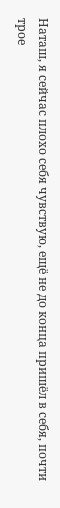Наташ, я сейчас плохо себя чувствую, ещё не до конца пришёл в себя, почти трое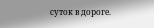суток в дороге.